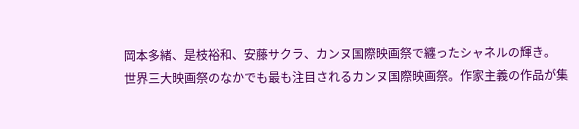岡本多緒、是枝裕和、安藤サクラ、カンヌ国際映画祭で纏ったシャネルの輝き。
世界三大映画祭のなかでも最も注目されるカンヌ国際映画祭。作家主義の作品が集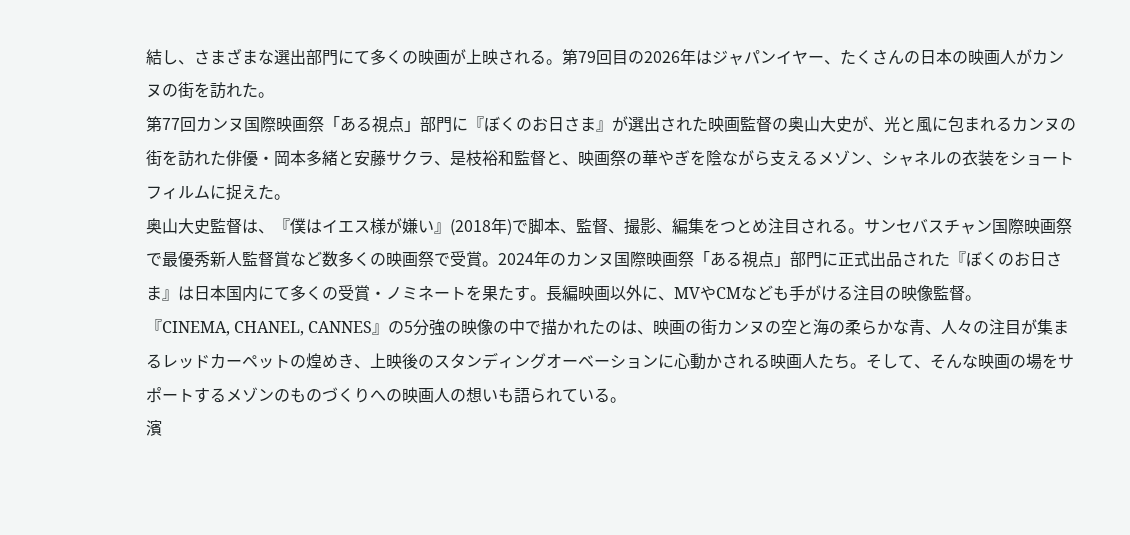結し、さまざまな選出部門にて多くの映画が上映される。第79回目の2026年はジャパンイヤー、たくさんの日本の映画人がカンヌの街を訪れた。
第77回カンヌ国際映画祭「ある視点」部門に『ぼくのお日さま』が選出された映画監督の奥山大史が、光と風に包まれるカンヌの街を訪れた俳優・岡本多緒と安藤サクラ、是枝裕和監督と、映画祭の華やぎを陰ながら支えるメゾン、シャネルの衣装をショートフィルムに捉えた。
奥山大史監督は、『僕はイエス様が嫌い』(2018年)で脚本、監督、撮影、編集をつとめ注目される。サンセバスチャン国際映画祭で最優秀新人監督賞など数多くの映画祭で受賞。2024年のカンヌ国際映画祭「ある視点」部門に正式出品された『ぼくのお日さま』は日本国内にて多くの受賞・ノミネートを果たす。長編映画以外に、MVやCMなども手がける注目の映像監督。
『CINEMA, CHANEL, CANNES』の5分強の映像の中で描かれたのは、映画の街カンヌの空と海の柔らかな青、人々の注目が集まるレッドカーペットの煌めき、上映後のスタンディングオーベーションに心動かされる映画人たち。そして、そんな映画の場をサポートするメゾンのものづくりへの映画人の想いも語られている。
濱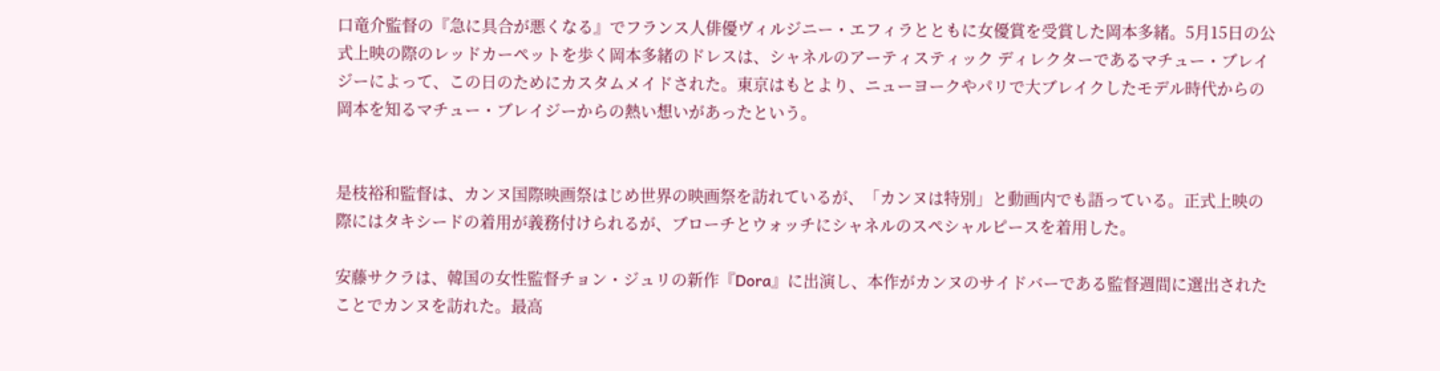口竜介監督の『急に具合が悪くなる』でフランス人俳優ヴィルジニー・エフィラとともに女優賞を受賞した岡本多緒。5月15日の公式上映の際のレッドカーペットを歩く岡本多緒のドレスは、シャネルのアーティスティック ディレクターであるマチュー・ブレイジーによって、この日のためにカスタムメイドされた。東京はもとより、ニューヨークやパリで大ブレイクしたモデル時代からの岡本を知るマチュー・ブレイジーからの熱い想いがあったという。


是枝裕和監督は、カンヌ国際映画祭はじめ世界の映画祭を訪れているが、「カンヌは特別」と動画内でも語っている。正式上映の際にはタキシードの着用が義務付けられるが、ブローチとウォッチにシャネルのスペシャルピースを着用した。

安藤サクラは、韓国の女性監督チョン・ジュリの新作『Dora』に出演し、本作がカンヌのサイドバーである監督週間に選出されたことでカンヌを訪れた。最高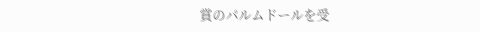賞のパルムドールを受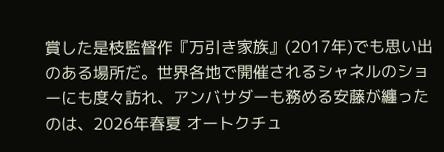賞した是枝監督作『万引き家族』(2017年)でも思い出のある場所だ。世界各地で開催されるシャネルのショーにも度々訪れ、アンバサダーも務める安藤が纏ったのは、2026年春夏 オートクチュ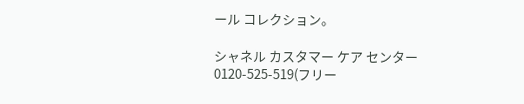ール コレクション。

シャネル カスタマー ケア センター
0120-525-519(フリー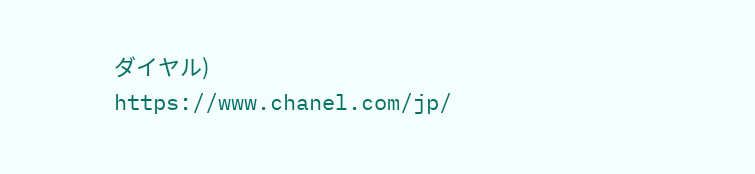ダイヤル)
https://www.chanel.com/jp/